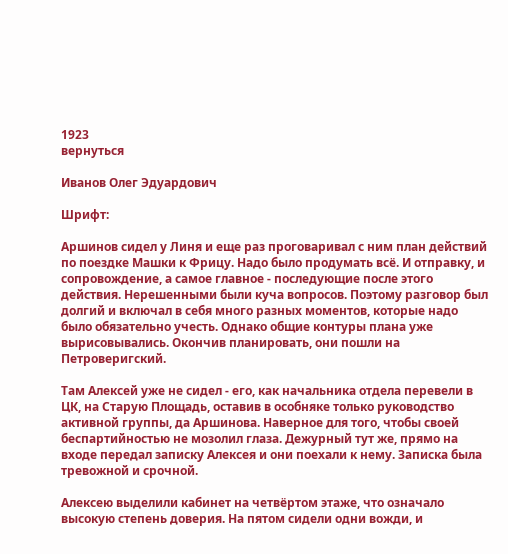1923
вернуться

Иванов Олег Эдуардович

Шрифт:

Аршинов сидел у Линя и еще раз проговаривал с ним план действий по поездке Машки к Фрицу. Надо было продумать всё. И отправку, и сопровождение, а самое главное - последующие после этого действия. Нерешенными были куча вопросов. Поэтому разговор был долгий и включал в себя много разных моментов, которые надо было обязательно учесть. Однако общие контуры плана уже вырисовывались. Окончив планировать, они пошли на Петроверигский.

Там Алексей уже не сидел - его, как начальника отдела перевели в ЦК, на Старую Площадь, оставив в особняке только руководство активной группы, да Аршинова. Наверное для того, чтобы своей беспартийностью не мозолил глаза. Дежурный тут же, прямо на входе передал записку Алексея и они поехали к нему. Записка была тревожной и срочной.

Алексею выделили кабинет на четвёртом этаже, что означало высокую степень доверия. На пятом сидели одни вожди, и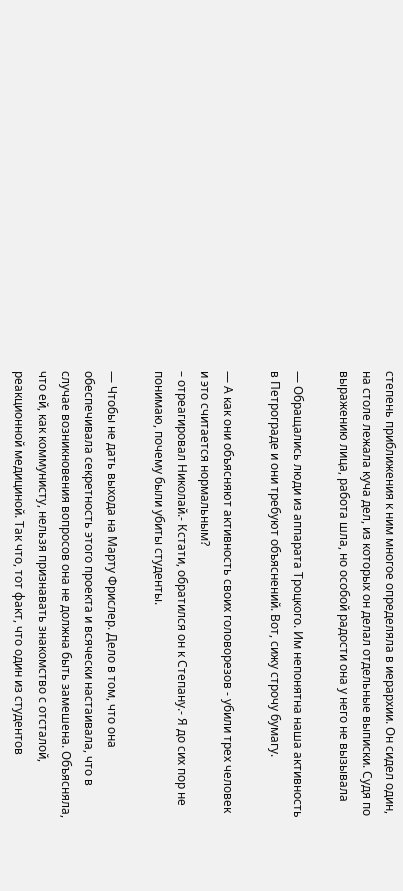степень приближения к ним многое определяла в иерархии. Он сидел один, на столе лежала куча дел, из которых он делал отдельные выписки. Судя по выражению лица, работа шла, но особой радости она у него не вызывала

— Обращались люди из аппарата Троцкого. Им непонятна наша активность в Петрограде и они требуют объяснений. Вот, сижу строчу бумагу.

— А как они объясняют активность своих головорезов - убили трех человек и это считается нормальным?
– отреагировал Николай.- Кстати, обратился он к Степану.- Я до сих пор не понимаю, почему были убиты студенты.

— Чтобы не дать выхода на Марту Фрислер. Дело в том, что она обеспечивала секретность этого проекта и всячески настаивала, что в случае возникновения вопросов она не должна быть замешена. Объясняла, что ей, как коммунисту, нельзя признавать знакомство с отсталой, реакционной медициной. Так что, тот факт, что один из студентов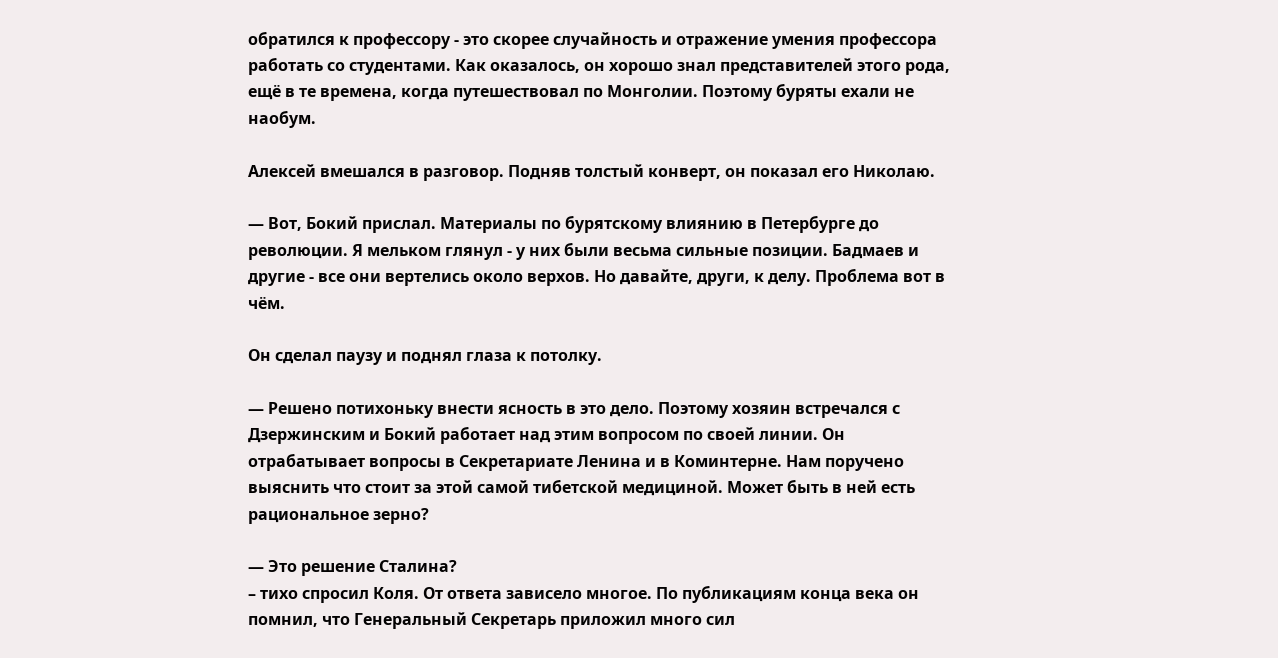обратился к профессору - это скорее случайность и отражение умения профессора работать со студентами. Как оказалось, он хорошо знал представителей этого рода, ещё в те времена, когда путешествовал по Монголии. Поэтому буряты ехали не наобум.

Алексей вмешался в разговор. Подняв толстый конверт, он показал его Николаю.

— Вот, Бокий прислал. Материалы по бурятскому влиянию в Петербурге до революции. Я мельком глянул - у них были весьма сильные позиции. Бадмаев и другие - все они вертелись около верхов. Но давайте, други, к делу. Проблема вот в чём.

Он сделал паузу и поднял глаза к потолку.

— Решено потихоньку внести ясность в это дело. Поэтому хозяин встречался с Дзержинским и Бокий работает над этим вопросом по своей линии. Он отрабатывает вопросы в Секретариате Ленина и в Коминтерне. Нам поручено выяснить что стоит за этой самой тибетской медициной. Может быть в ней есть рациональное зерно?

— Это решение Сталина?
– тихо спросил Коля. От ответа зависело многое. По публикациям конца века он помнил, что Генеральный Секретарь приложил много сил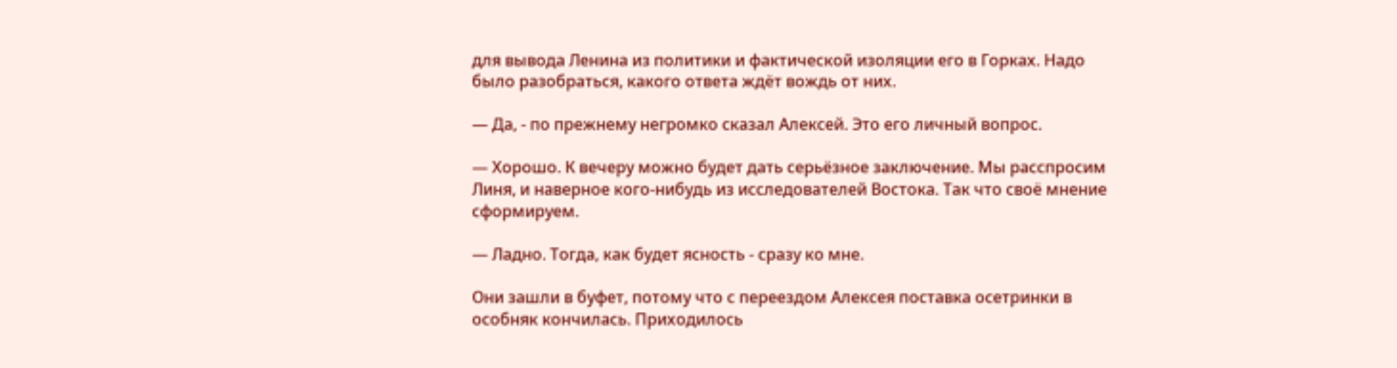для вывода Ленина из политики и фактической изоляции его в Горках. Надо было разобраться, какого ответа ждёт вождь от них.

— Да, - по прежнему негромко сказал Алексей. Это его личный вопрос.

— Хорошо. К вечеру можно будет дать серьёзное заключение. Мы расспросим Линя, и наверное кого-нибудь из исследователей Востока. Так что своё мнение сформируем.

— Ладно. Тогда, как будет ясность - сразу ко мне.

Они зашли в буфет, потому что с переездом Алексея поставка осетринки в особняк кончилась. Приходилось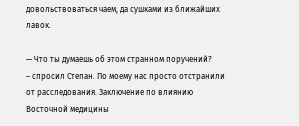довольствоваться чаем, да сушками из ближайших лавок.

— Что ты думаешь об этом странном поручений?
– спросил Степан. По моему нас просто отстранили от расследования. Заключение по влиянию Восточной медицины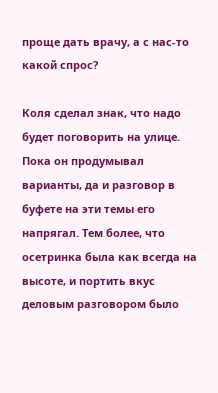проще дать врачу, а с нас-то какой спрос?

Коля сделал знак, что надо будет поговорить на улице. Пока он продумывал варианты, да и разговор в буфете на эти темы его напрягал. Тем более, что осетринка была как всегда на высоте, и портить вкус деловым разговором было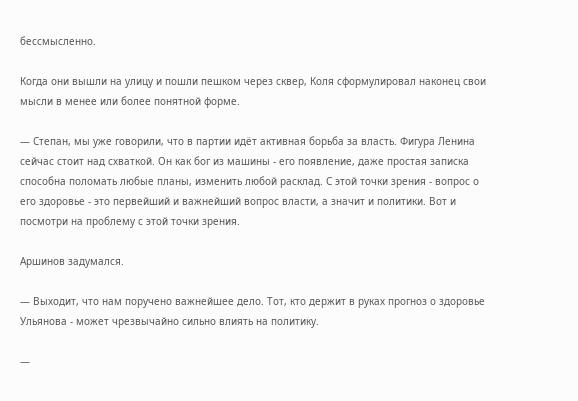бессмысленно.

Когда они вышли на улицу и пошли пешком через сквер, Коля сформулировал наконец свои мысли в менее или более понятной форме.

— Степан, мы уже говорили, что в партии идёт активная борьба за власть. Фигура Ленина сейчас стоит над схваткой. Он как бог из машины - его появление, даже простая записка способна поломать любые планы, изменить любой расклад. С этой точки зрения - вопрос о его здоровье - это первейший и важнейший вопрос власти, а значит и политики. Вот и посмотри на проблему с этой точки зрения.

Аршинов задумался.

— Выходит, что нам поручено важнейшее дело. Тот, кто держит в руках прогноз о здоровье Ульянова - может чрезвычайно сильно влиять на политику.

—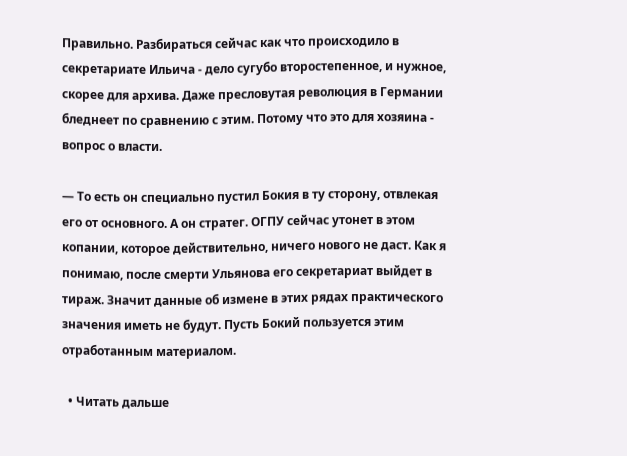Правильно. Разбираться сейчас как что происходило в секретариате Ильича - дело сугубо второстепенное, и нужное, скорее для архива. Даже пресловутая революция в Германии бледнеет по сравнению с этим. Потому что это для хозяина - вопрос о власти.

— То есть он специально пустил Бокия в ту сторону, отвлекая его от основного. А он стратег. ОГПУ сейчас утонет в этом копании, которое действительно, ничего нового не даст. Как я понимаю, после смерти Ульянова его секретариат выйдет в тираж. Значит данные об измене в этих рядах практического значения иметь не будут. Пусть Бокий пользуется этим отработанным материалом.

  • Читать дальше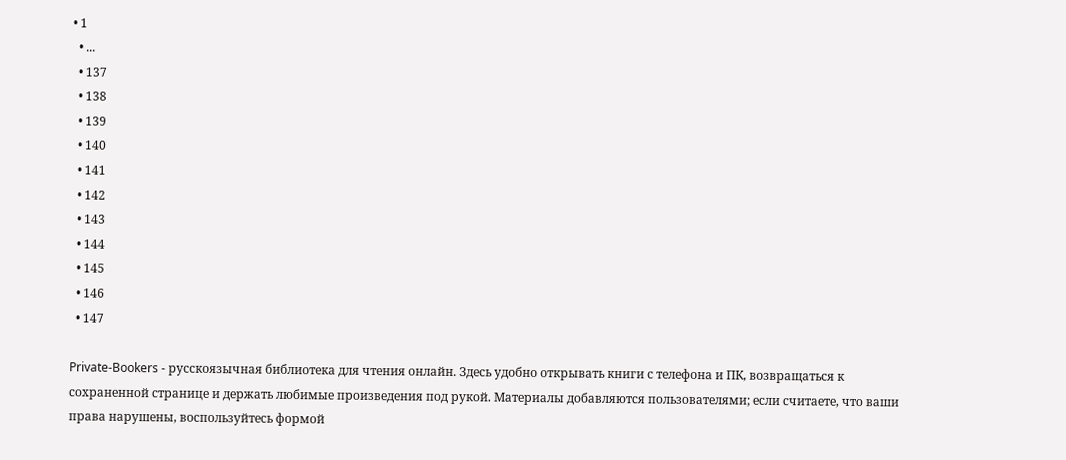• 1
  • ...
  • 137
  • 138
  • 139
  • 140
  • 141
  • 142
  • 143
  • 144
  • 145
  • 146
  • 147

Private-Bookers - русскоязычная библиотека для чтения онлайн. Здесь удобно открывать книги с телефона и ПК, возвращаться к сохраненной странице и держать любимые произведения под рукой. Материалы добавляются пользователями; если считаете, что ваши права нарушены, воспользуйтесь формой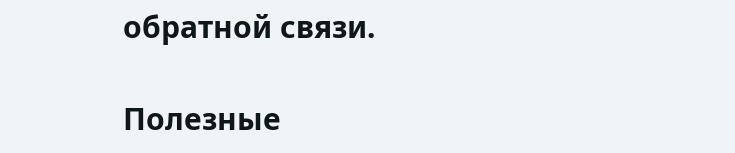обратной связи.

Полезные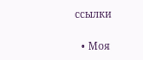ссылки

  • Моя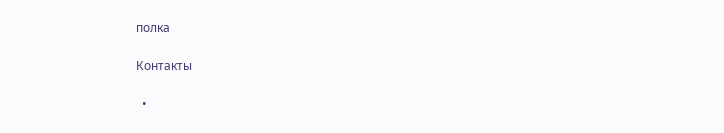полка

Контакты

  •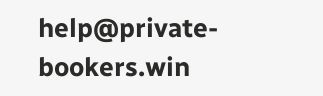help@private-bookers.win